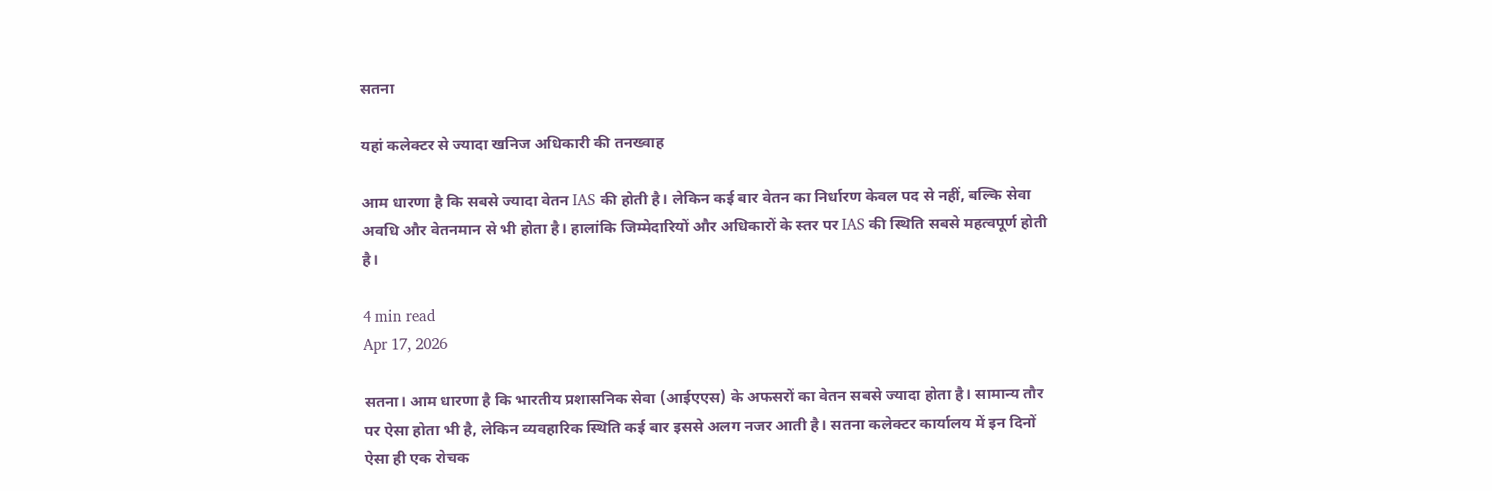सतना

यहां कलेक्टर से ज्यादा खनिज अधिकारी की तनख्वाह

आम धारणा है कि सबसे ज्यादा वेतन IAS की होती है। लेकिन कई बार वेतन का निर्धारण केवल पद से नहीं, बल्कि सेवा अवधि और वेतनमान से भी होता है। हालांकि जिम्मेदारियों और अधिकारों के स्तर पर IAS की स्थिति सबसे महत्वपूर्ण होती है।

4 min read
Apr 17, 2026

सतना। आम धारणा है कि भारतीय प्रशासनिक सेवा (आईएएस) के अफसरों का वेतन सबसे ज्यादा होता है। सामान्य तौर पर ऐसा होता भी है, लेकिन व्यवहारिक स्थिति कई बार इससे अलग नजर आती है। सतना कलेक्टर कार्यालय में इन दिनों ऐसा ही एक रोचक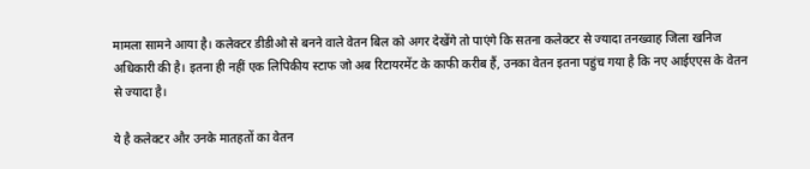मामला सामने आया है। कलेक्टर डीडीओ से बनने वाले वेतन बिल को अगर देखेंगे तो पाएंगे कि सतना कलेक्टर से ज्यादा तनख्वाह जिला खनिज अधिकारी की है। इतना ही नहीं एक लिपिकीय स्टाफ जो अब रिटायरमेंट के काफी करीब हैं, उनका वेतन इतना पहुंच गया है कि नए आईएएस के वेतन से ज्यादा है।

ये है कलेक्टर और उनके मातहतों का वेतन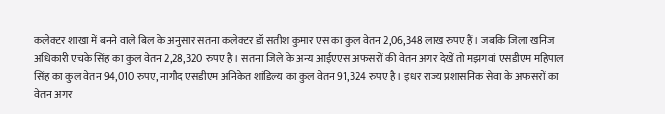कलेक्टर शाखा में बनने वाले बिल के अनुसार सतना कलेक्टर डॉ सतीश कुमार एस का कुल वेतन 2,06,348 लाख रुपए हैं। जबकि जिला खनिज अधिकारी एचके सिंह का कुल वेतन 2,28,320 रुपए है। सतना जिले के अन्य आईएएस अफसरों की वेतन अगर देखें तो मझगवां एसडीएम महिपाल सिंह का कुल वेतन 94,010 रुपए, नागौद एसडीएम अनिकेत शांडिल्य का कुल वेतन 91,324 रुपए है। इधर राज्य प्रशासनिक सेवा के अफसरों का वेतन अगर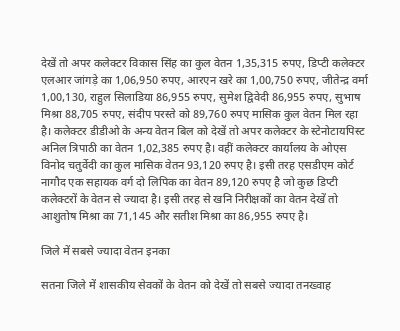देखें तो अपर कलेक्टर विकास सिंह का कुल वेतन 1,35,315 रुपए, डिप्टी कलेक्टर एलआर जांगड़े का 1,06,950 रुपए, आरएन खरे का 1,00,750 रुपए, जीतेन्द्र वर्मा 1,00,130, राहुल सिलाडिया 86,955 रुपए, सुमेश द्विवेदी 86,955 रुपए, सुभाष मिश्रा 88,705 रुपए, संदीप परस्ते को 89,760 रुपए मासिक कुल वेतन मिल रहा है। कलेक्टर डीडीओ के अन्य वेतन बिल को देखें तो अपर कलेक्टर के स्टेनोटायपिस्ट अनिल त्रिपाठी का वेतन 1,02,385 रुपए है। वहीं कलेक्टर कार्यालय के ओएस विनोद चतुर्वेदी का कुल मासिक वेतन 93,120 रुपए है। इसी तरह एसडीएम कोर्ट नागौद एक सहायक वर्ग दो लिपिक का वेतन 89,120 रुपए है जो कुछ डिप्टी कलेक्टरों के वेतन से ज्यादा है। इसी तरह से खनि निरीक्षकों का वेतन देखें तो आशुतोष मिश्रा का 71,145 और सतीश मिश्रा का 86,955 रुपए है।

जिले में सबसे ज्यादा वेतन इनका

सतना जिले में शासकीय सेवकों के वेतन को देखें तो सबसे ज्यादा तनख्वाह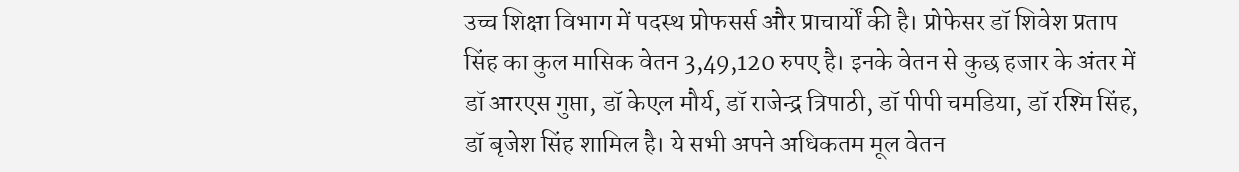उच्च शिक्षा विभाग में पदस्थ प्रोफसर्स और प्राचार्यों की है। प्रोफेसर डॉ शिवेश प्रताप सिंह का कुल मासिक वेतन 3,49,120 रुपए है। इनके वेतन से कुछ हजार के अंतर में डॉ आरएस गुप्ता, डॉ केएल मौर्य, डॉ राजेन्द्र त्रिपाठी, डॉ पीपी चमडिया, डॉ रश्मि सिंह, डॉ बृजेश सिंह शामिल है। ये सभी अपने अधिकतम मूल वेतन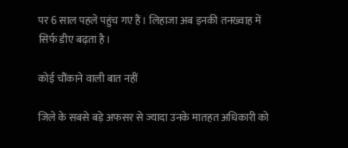पर 6 साल पहले पहुंच गए हैं। लिहाजा अब इनकी तनख्वाह में सिर्फ डीए बढ़ता है।

कोई चौंकाने वाली बात नहीं

जिले के सबसे बड़े अफसर से ज्यादा उनके मातहत अधिकारी को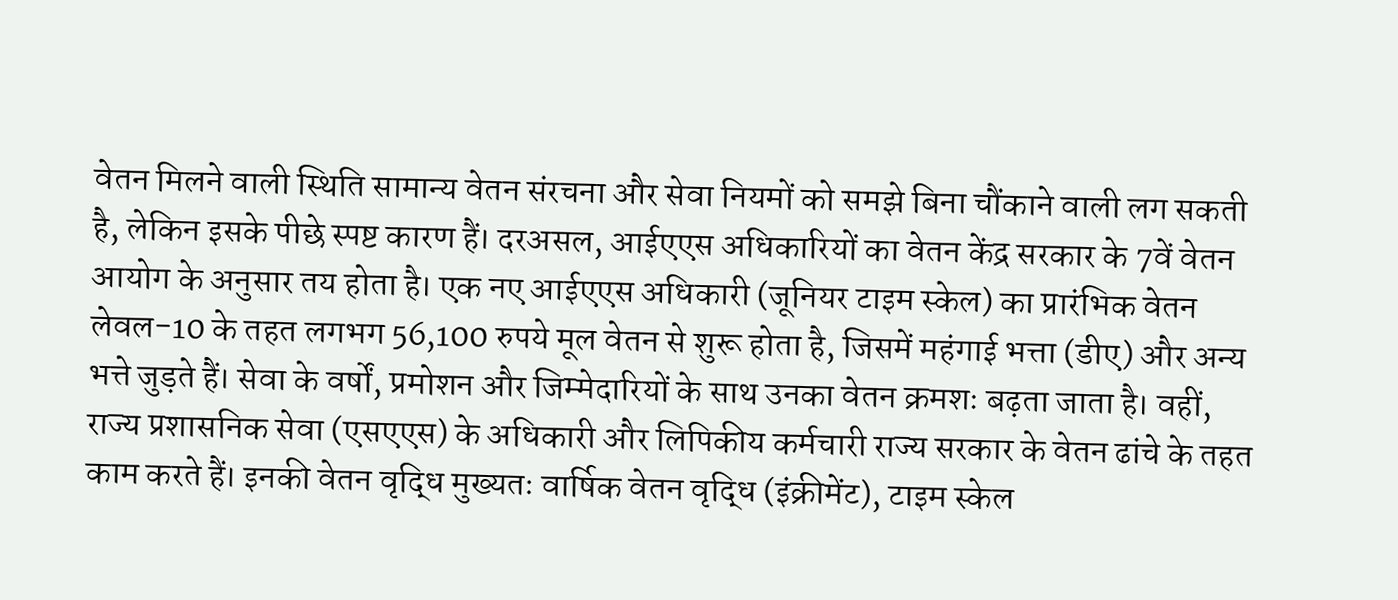वेतन मिलने वाली स्थिति सामान्य वेतन संरचना और सेवा नियमों को समझे बिना चौंकाने वाली लग सकती है, लेकिन इसके पीछे स्पष्ट कारण हैं। दरअसल, आईएएस अधिकारियों का वेतन केंद्र सरकार के 7वें वेतन आयोग के अनुसार तय होता है। एक नए आईएएस अधिकारी (जूनियर टाइम स्केल) का प्रारंभिक वेतन लेवल-10 के तहत लगभग 56,100 रुपये मूल वेतन से शुरू होता है, जिसमें महंगाई भत्ता (डीए) और अन्य भत्ते जुड़ते हैं। सेवा के वर्षों, प्रमोशन और जिम्मेदारियों के साथ उनका वेतन क्रमशः बढ़ता जाता है। वहीं, राज्य प्रशासनिक सेवा (एसएएस) के अधिकारी और लिपिकीय कर्मचारी राज्य सरकार के वेतन ढांचे के तहत काम करते हैं। इनकी वेतन वृद्धि मुख्यतः वार्षिक वेतन वृद्धि (इंक्रीमेंट), टाइम स्केल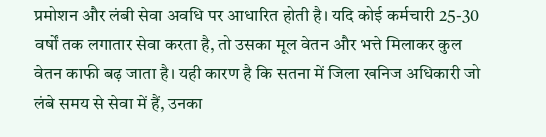प्रमोशन और लंबी सेवा अवधि पर आधारित होती है। यदि कोई कर्मचारी 25-30 वर्षों तक लगातार सेवा करता है, तो उसका मूल वेतन और भत्ते मिलाकर कुल वेतन काफी बढ़ जाता है। यही कारण है कि सतना में जिला खनिज अधिकारी जो लंबे समय से सेवा में हैं, उनका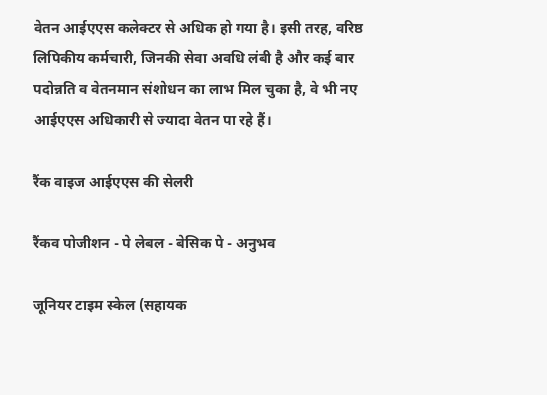वेतन आईएएस कलेक्टर से अधिक हो गया है। इसी तरह, वरिष्ठ लिपिकीय कर्मचारी, जिनकी सेवा अवधि लंबी है और कई बार पदोन्नति व वेतनमान संशोधन का लाभ मिल चुका है, वे भी नए आईएएस अधिकारी से ज्यादा वेतन पा रहे हैं।

रैंक वाइज आईएएस की सेलरी

रैंकव पोजीशन - पे लेबल - बेसिक पे - अनुभव

जूनियर टाइम स्केल (सहायक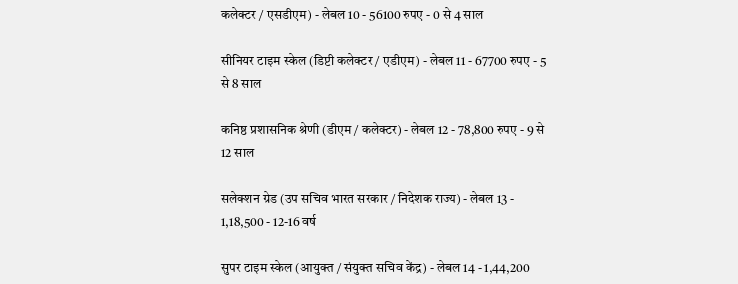कलेक्टर / एसडीएम) - लेबल 10 - 56100 रुपए - 0 से 4 साल

सीनियर टाइम स्केल (डिप्टी कलेक्टर / एडीएम) - लेबल 11 - 67700 रुपए - 5 से 8 साल

कनिष्ठ प्रशासनिक श्रेणी (डीएम / कलेक्टर) - लेबल 12 - 78,800 रुपए - 9 से 12 साल

सलेक्शन ग्रेड (उप सचिव भारत सरकार / निदेशक राज्य) - लेबल 13 - 1,18,500 - 12-16 वर्ष

सुपर टाइम स्केल (आयुक्त / संयुक्त सचिव केंद्र) - लेबल 14 - 1,44,200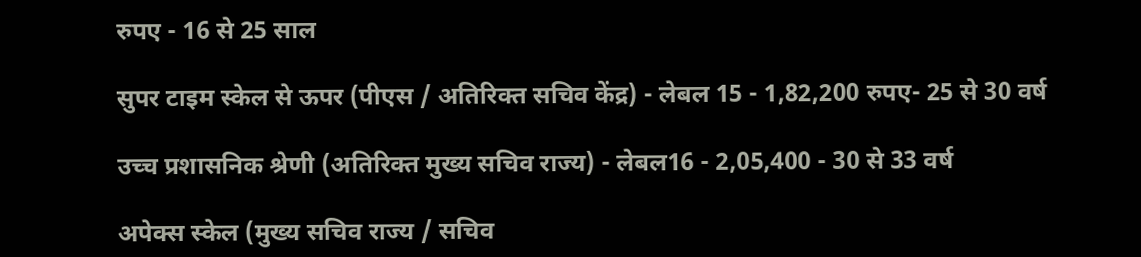रुपए - 16 से 25 साल

सुपर टाइम स्केल से ऊपर (पीएस / अतिरिक्त सचिव केंद्र) - लेबल 15 - 1,82,200 रुपए- 25 से 30 वर्ष

उच्च प्रशासनिक श्रेणी (अतिरिक्त मुख्य सचिव राज्य) - लेबल16 - 2,05,400 - 30 से 33 वर्ष

अपेक्स स्केल (मुख्य सचिव राज्य / सचिव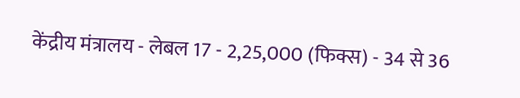केंद्रीय मंत्रालय - लेबल 17 - 2,25,000 (फिक्स) - 34 से 36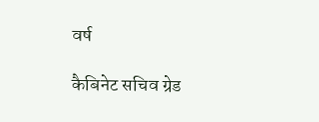वर्ष

कैबिनेट सचिव ग्रेड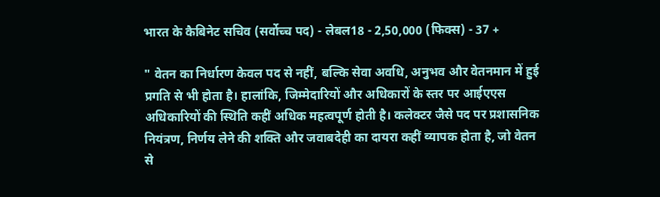भारत के कैबिनेट सचिव (सर्वोच्च पद) - लेबल18 - 2,50,000 (फिक्स) - 37 +

" वेतन का निर्धारण केवल पद से नहीं, बल्कि सेवा अवधि, अनुभव और वेतनमान में हुई प्रगति से भी होता है। हालांकि, जिम्मेदारियों और अधिकारों के स्तर पर आईएएस अधिकारियों की स्थिति कहीं अधिक महत्वपूर्ण होती है। कलेक्टर जैसे पद पर प्रशासनिक नियंत्रण, निर्णय लेने की शक्ति और जवाबदेही का दायरा कहीं व्यापक होता है, जो वेतन से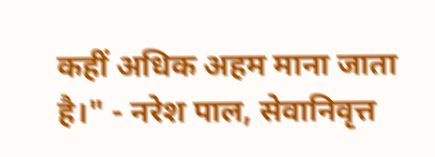कहीं अधिक अहम माना जाता है।" - नरेश पाल, सेवानिवृत्त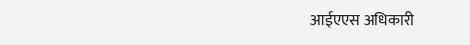आईएएस अधिकारी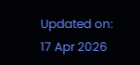Updated on:
17 Apr 2026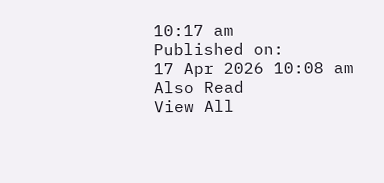10:17 am
Published on:
17 Apr 2026 10:08 am
Also Read
View All